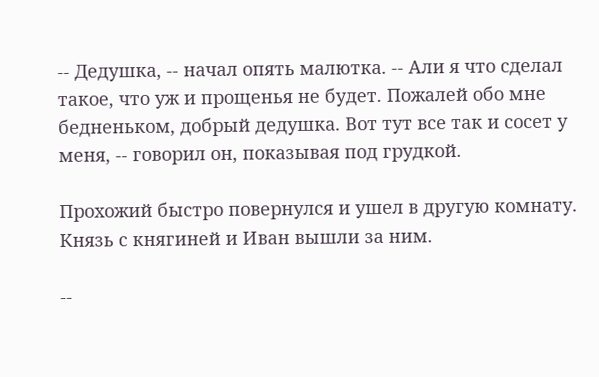-- Дедушка, -- начал опять малютка. -- Али я что сделал такое, что уж и прощенья не будет. Пожалей обо мне бедненьком, добрый дедушка. Вот тут все так и сосет у меня, -- говорил он, показывая под грудкой.

Прохожий быстро повернулся и ушел в другую комнату. Князь с княгиней и Иван вышли за ним.

--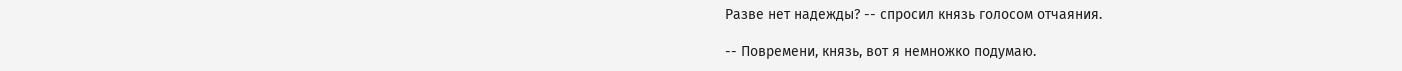Разве нет надежды? -- спросил князь голосом отчаяния.

-- Повремени, князь, вот я немножко подумаю.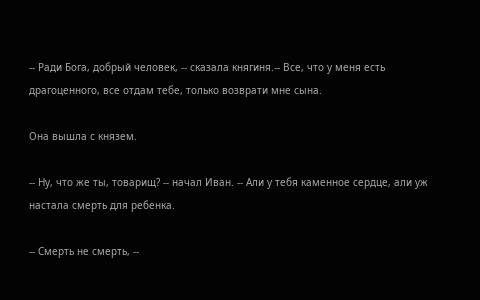-- Ради Бога, добрый человек, -- сказала княгиня.-- Все, что у меня есть драгоценного, все отдам тебе, только возврати мне сына.

Она вышла с князем.

-- Ну, что же ты, товарищ? -- начал Иван. -- Али у тебя каменное сердце, али уж настала смерть для ребенка.

-- Смерть не смерть, --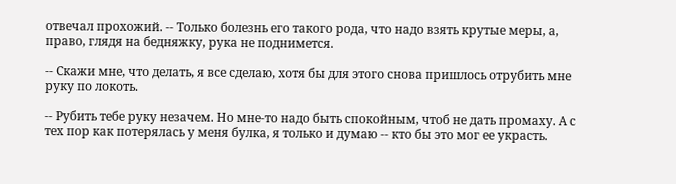отвечал прохожий. -- Только болезнь его такого рода, что надо взять крутые меры, а, право, глядя на бедняжку, рука не поднимется.

-- Скажи мне, что делать, я все сделаю, хотя бы для этого снова пришлось отрубить мне руку по локоть.

-- Рубить тебе руку незачем. Но мне-то надо быть спокойным, чтоб не дать промаху. А с тех пор как потерялась у меня булка, я только и думаю -- кто бы это мог ее украсть.